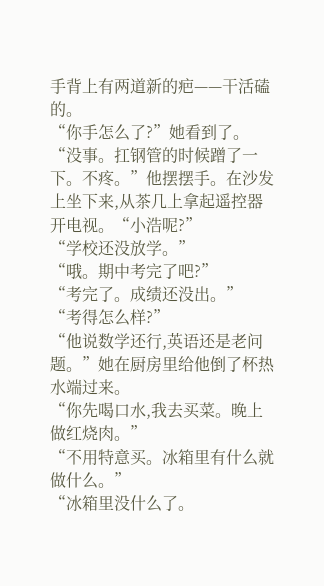手背上有两道新的疤——干活磕的。
“你手怎么了?”她看到了。
“没事。扛钢管的时候蹭了一下。不疼。”他摆摆手。在沙发上坐下来,从茶几上拿起遥控器开电视。“小浩呢?”
“学校还没放学。”
“哦。期中考完了吧?”
“考完了。成绩还没出。”
“考得怎么样?”
“他说数学还行,英语还是老问题。”她在厨房里给他倒了杯热水端过来。
“你先喝口水,我去买菜。晚上做红烧肉。”
“不用特意买。冰箱里有什么就做什么。”
“冰箱里没什么了。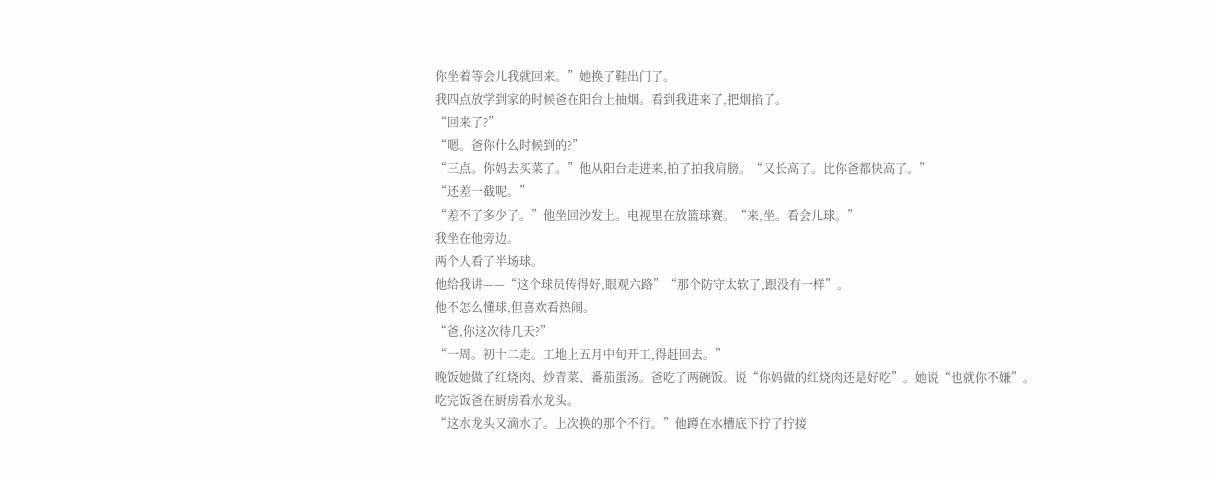你坐着等会儿我就回来。”她换了鞋出门了。
我四点放学到家的时候爸在阳台上抽烟。看到我进来了,把烟掐了。
“回来了?”
“嗯。爸你什么时候到的?”
“三点。你妈去买菜了。”他从阳台走进来,拍了拍我肩膀。“又长高了。比你爸都快高了。”
“还差一截呢。”
“差不了多少了。”他坐回沙发上。电视里在放篮球赛。“来,坐。看会儿球。”
我坐在他旁边。
两个人看了半场球。
他给我讲——“这个球员传得好,眼观六路”“那个防守太软了,跟没有一样”。
他不怎么懂球,但喜欢看热闹。
“爸,你这次待几天?”
“一周。初十二走。工地上五月中旬开工,得赶回去。”
晚饭她做了红烧肉、炒青菜、番茄蛋汤。爸吃了两碗饭。说“你妈做的红烧肉还是好吃”。她说“也就你不嫌”。
吃完饭爸在厨房看水龙头。
“这水龙头又滴水了。上次换的那个不行。”他蹲在水槽底下拧了拧接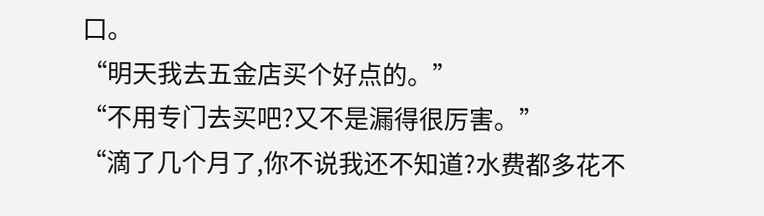口。
“明天我去五金店买个好点的。”
“不用专门去买吧?又不是漏得很厉害。”
“滴了几个月了,你不说我还不知道?水费都多花不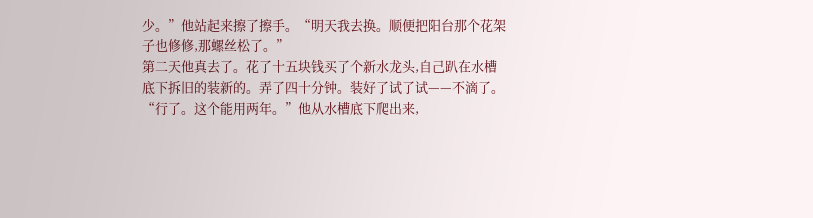少。”他站起来擦了擦手。“明天我去换。顺便把阳台那个花架子也修修,那螺丝松了。”
第二天他真去了。花了十五块钱买了个新水龙头,自己趴在水槽底下拆旧的装新的。弄了四十分钟。装好了试了试——不滴了。
“行了。这个能用两年。”他从水槽底下爬出来,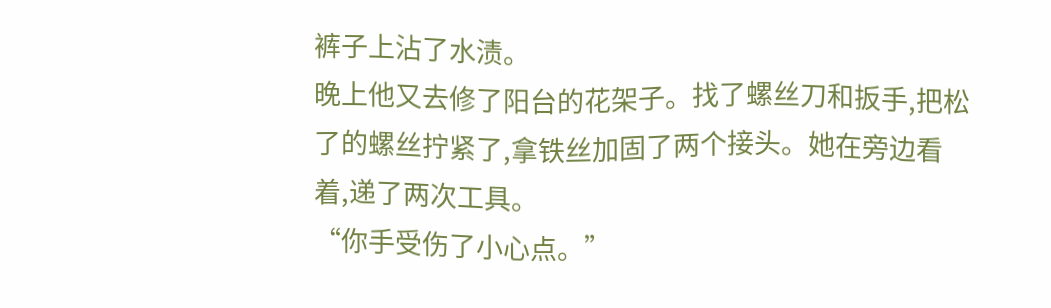裤子上沾了水渍。
晚上他又去修了阳台的花架子。找了螺丝刀和扳手,把松了的螺丝拧紧了,拿铁丝加固了两个接头。她在旁边看着,递了两次工具。
“你手受伤了小心点。”